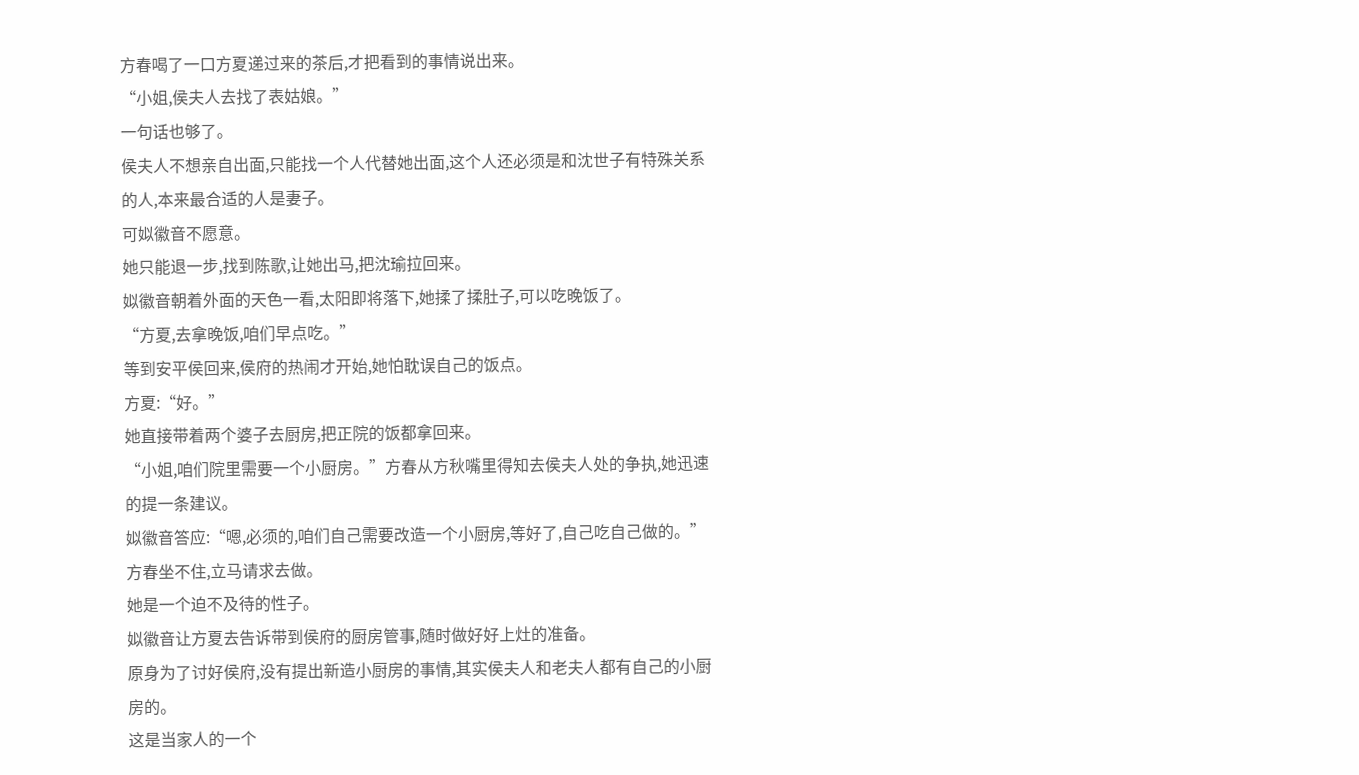方春喝了一口方夏递过来的茶后,才把看到的事情说出来。
“小姐,侯夫人去找了表姑娘。”
一句话也够了。
侯夫人不想亲自出面,只能找一个人代替她出面,这个人还必须是和沈世子有特殊关系的人,本来最合适的人是妻子。
可姒徽音不愿意。
她只能退一步,找到陈歌,让她出马,把沈瑜拉回来。
姒徽音朝着外面的天色一看,太阳即将落下,她揉了揉肚子,可以吃晚饭了。
“方夏,去拿晚饭,咱们早点吃。”
等到安平侯回来,侯府的热闹才开始,她怕耽误自己的饭点。
方夏:“好。”
她直接带着两个婆子去厨房,把正院的饭都拿回来。
“小姐,咱们院里需要一个小厨房。”方春从方秋嘴里得知去侯夫人处的争执,她迅速的提一条建议。
姒徽音答应:“嗯,必须的,咱们自己需要改造一个小厨房,等好了,自己吃自己做的。”
方春坐不住,立马请求去做。
她是一个迫不及待的性子。
姒徽音让方夏去告诉带到侯府的厨房管事,随时做好好上灶的准备。
原身为了讨好侯府,没有提出新造小厨房的事情,其实侯夫人和老夫人都有自己的小厨房的。
这是当家人的一个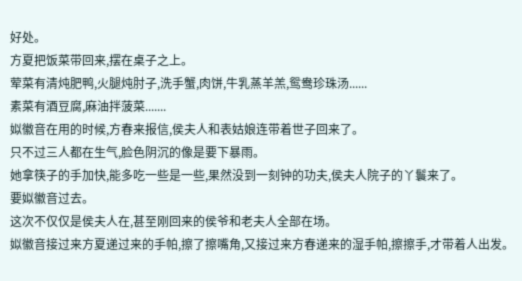好处。
方夏把饭菜带回来,摆在桌子之上。
荤菜有清炖肥鸭,火腿炖肘子,洗手蟹,肉饼,牛乳蒸羊羔,鸳鸯珍珠汤......
素菜有酒豆腐,麻油拌菠菜.......
姒徽音在用的时候,方春来报信,侯夫人和表姑娘连带着世子回来了。
只不过三人都在生气,脸色阴沉的像是要下暴雨。
她拿筷子的手加快,能多吃一些是一些,果然没到一刻钟的功夫,侯夫人院子的丫鬟来了。
要姒徽音过去。
这次不仅仅是侯夫人在,甚至刚回来的侯爷和老夫人全部在场。
姒徽音接过来方夏递过来的手帕,擦了擦嘴角,又接过来方春递来的湿手帕,擦擦手,才带着人出发。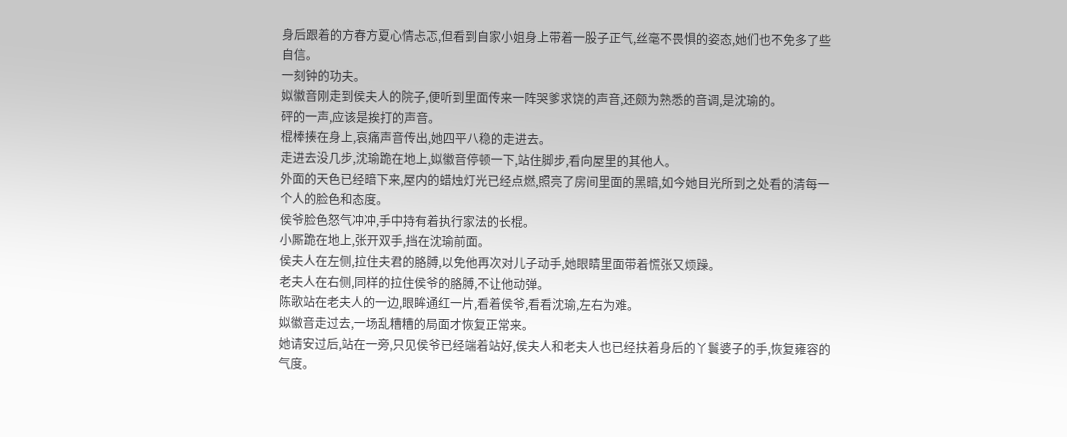身后跟着的方春方夏心情忐忑,但看到自家小姐身上带着一股子正气,丝毫不畏惧的姿态,她们也不免多了些自信。
一刻钟的功夫。
姒徽音刚走到侯夫人的院子,便听到里面传来一阵哭爹求饶的声音,还颇为熟悉的音调,是沈瑜的。
砰的一声,应该是挨打的声音。
棍棒揍在身上,哀痛声音传出,她四平八稳的走进去。
走进去没几步,沈瑜跪在地上,姒徽音停顿一下,站住脚步,看向屋里的其他人。
外面的天色已经暗下来,屋内的蜡烛灯光已经点燃,照亮了房间里面的黑暗,如今她目光所到之处看的清每一个人的脸色和态度。
侯爷脸色怒气冲冲,手中持有着执行家法的长棍。
小厮跪在地上,张开双手,挡在沈瑜前面。
侯夫人在左侧,拉住夫君的胳膊,以免他再次对儿子动手,她眼睛里面带着慌张又烦躁。
老夫人在右侧,同样的拉住侯爷的胳膊,不让他动弹。
陈歌站在老夫人的一边,眼眸通红一片,看着侯爷,看看沈瑜,左右为难。
姒徽音走过去,一场乱糟糟的局面才恢复正常来。
她请安过后,站在一旁,只见侯爷已经端着站好,侯夫人和老夫人也已经扶着身后的丫鬟婆子的手,恢复雍容的气度。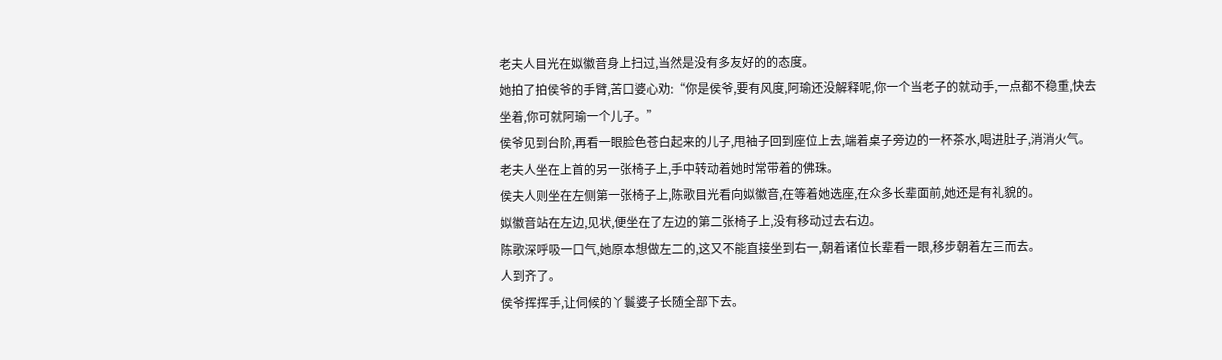老夫人目光在姒徽音身上扫过,当然是没有多友好的的态度。
她拍了拍侯爷的手臂,苦口婆心劝:“你是侯爷,要有风度,阿瑜还没解释呢,你一个当老子的就动手,一点都不稳重,快去坐着,你可就阿瑜一个儿子。”
侯爷见到台阶,再看一眼脸色苍白起来的儿子,甩袖子回到座位上去,端着桌子旁边的一杯茶水,喝进肚子,消消火气。
老夫人坐在上首的另一张椅子上,手中转动着她时常带着的佛珠。
侯夫人则坐在左侧第一张椅子上,陈歌目光看向姒徽音,在等着她选座,在众多长辈面前,她还是有礼貌的。
姒徽音站在左边,见状,便坐在了左边的第二张椅子上,没有移动过去右边。
陈歌深呼吸一口气,她原本想做左二的,这又不能直接坐到右一,朝着诸位长辈看一眼,移步朝着左三而去。
人到齐了。
侯爷挥挥手,让伺候的丫鬟婆子长随全部下去。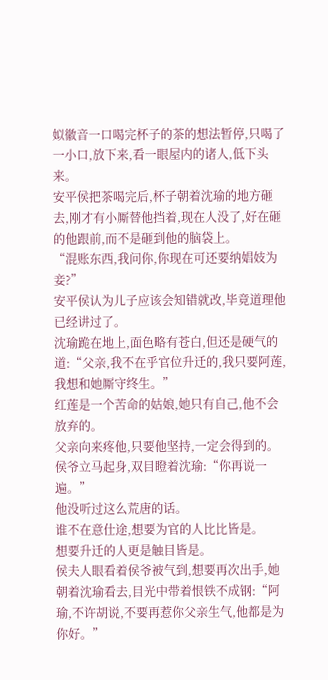姒徽音一口喝完杯子的茶的想法暂停,只喝了一小口,放下来,看一眼屋内的诸人,低下头来。
安平侯把茶喝完后,杯子朝着沈瑜的地方砸去,刚才有小厮替他挡着,现在人没了,好在砸的他跟前,而不是砸到他的脑袋上。
“混账东西,我问你,你现在可还要纳娼妓为妾?”
安平侯认为儿子应该会知错就改,毕竟道理他已经讲过了。
沈瑜跪在地上,面色略有苍白,但还是硬气的道:“父亲,我不在乎官位升迁的,我只要阿莲,我想和她厮守终生。”
红莲是一个苦命的姑娘,她只有自己,他不会放弃的。
父亲向来疼他,只要他坚持,一定会得到的。
侯爷立马起身,双目瞪着沈瑜:“你再说一遍。”
他没听过这么荒唐的话。
谁不在意仕途,想要为官的人比比皆是。
想要升迁的人更是触目皆是。
侯夫人眼看着侯爷被气到,想要再次出手,她朝着沈瑜看去,目光中带着恨铁不成钢:“阿瑜,不许胡说,不要再惹你父亲生气,他都是为你好。”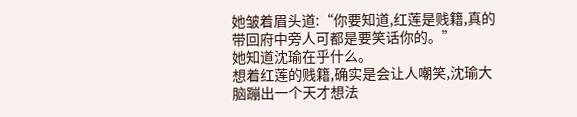她皱着眉头道:“你要知道,红莲是贱籍,真的带回府中旁人可都是要笑话你的。”
她知道沈瑜在乎什么。
想着红莲的贱籍,确实是会让人嘲笑,沈瑜大脑蹦出一个天才想法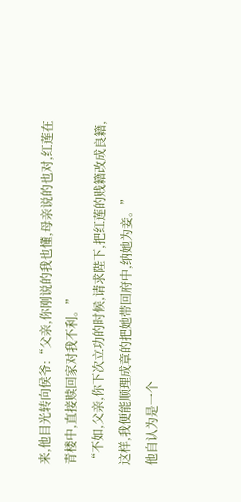来,他目光转向侯爷:“父亲,你刚说的我也懂,母亲说的也对,红莲在青楼中,直接赎回家对我不利。”
“不如,父亲,你下次立功的时候,请求陛下,把红莲的贱籍改成良籍,这样,我便能顺理成章的把她带回府中,纳她为妾。”
他自认为是一个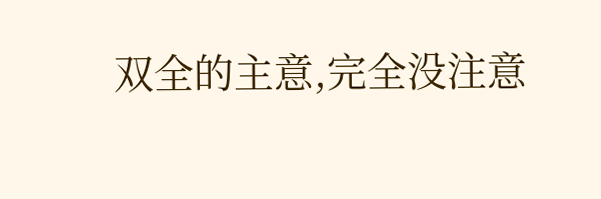双全的主意,完全没注意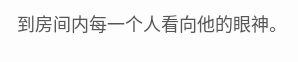到房间内每一个人看向他的眼神。